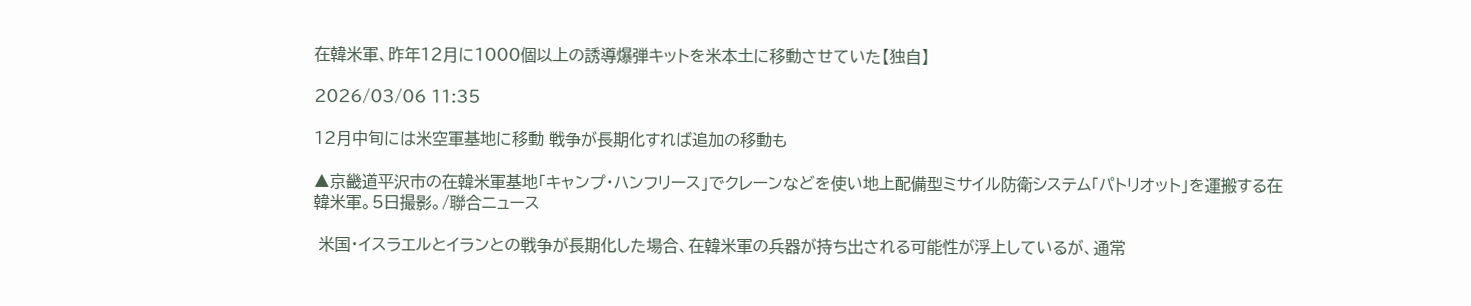在韓米軍、昨年12月に1000個以上の誘導爆弾キットを米本土に移動させていた【独自】

2026/03/06 11:35

12月中旬には米空軍基地に移動 戦争が長期化すれば追加の移動も

▲京畿道平沢市の在韓米軍基地「キャンプ・ハンフリース」でクレーンなどを使い地上配備型ミサイル防衛システム「パトリオット」を運搬する在韓米軍。5日撮影。/聯合ニュース

 米国・イスラエルとイランとの戦争が長期化した場合、在韓米軍の兵器が持ち出される可能性が浮上しているが、通常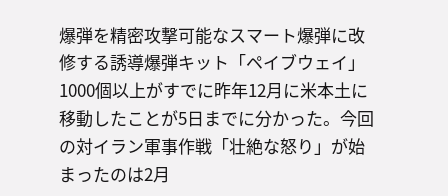爆弾を精密攻撃可能なスマート爆弾に改修する誘導爆弾キット「ペイブウェイ」1000個以上がすでに昨年12月に米本土に移動したことが5日までに分かった。今回の対イラン軍事作戦「壮絶な怒り」が始まったのは2月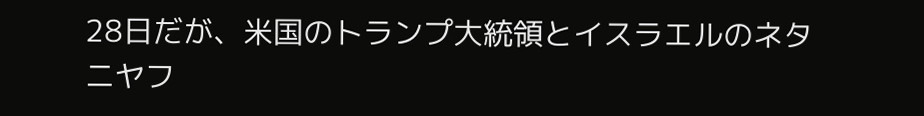28日だが、米国のトランプ大統領とイスラエルのネタニヤフ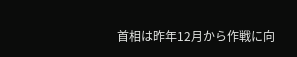首相は昨年12月から作戦に向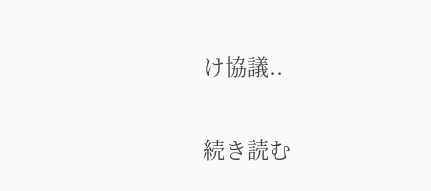け協議..

続き読む